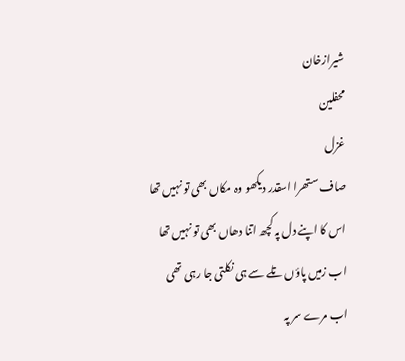شیرازخان
محفلین
غزل
صاف ستھرا اسقدر دیکھو وہ مکاں بھی تو نہیں تھا
اس کا اپنے دل پہ کچھ اتنا دھاں بھی تو نہیں تھا
اب زمیں پاؤں تلے سے ہی نکلتی جا رہی تھی
اب مرے سر پہ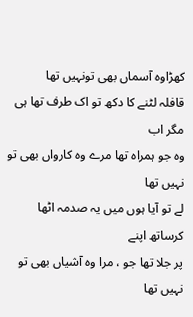کھڑاوہ آسماں بھی تونہیں تھا
قافلہ لٹنے کا دکھ تو اک طرف تھا ہی مگر اب
وہ جو ہمراہ تھا مرے وہ کارواں بھی تو نہیں تھا
لے تو آیا ہوں میں یہ صدمہ اٹھا کرساتھ اپنے
پر جلا تھا جو ، مرا وہ آشیاں بھی تو نہیں تھا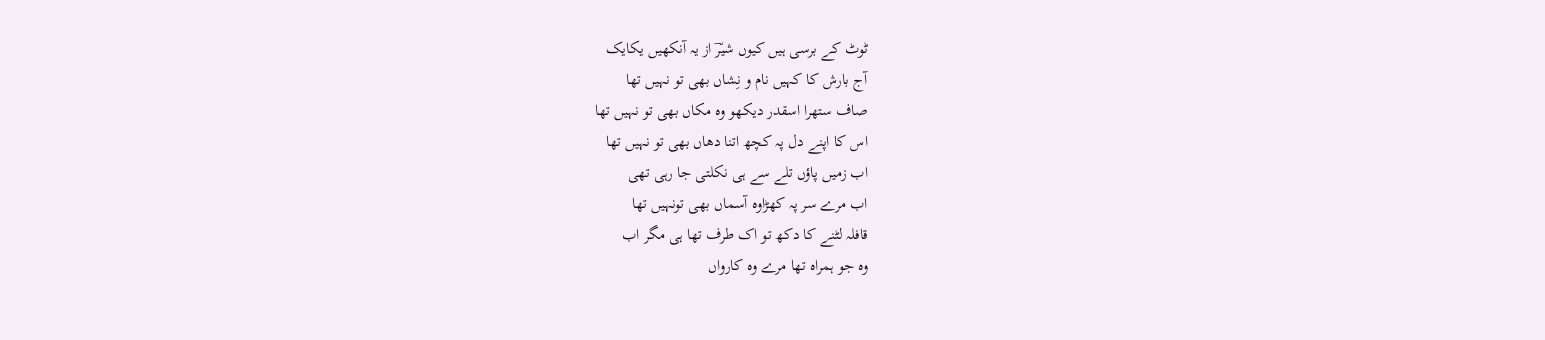ٹوٹ کے برسی ہیں کیوں شیرؔ از یہ آنکھیں یکایک
آج بارش کا کہیں نام و نِشاں بھی تو نہیں تھا
صاف ستھرا اسقدر دیکھو وہ مکاں بھی تو نہیں تھا
اس کا اپنے دل پہ کچھ اتنا دھاں بھی تو نہیں تھا
اب زمیں پاؤں تلے سے ہی نکلتی جا رہی تھی
اب مرے سر پہ کھڑاوہ آسماں بھی تونہیں تھا
قافلہ لٹنے کا دکھ تو اک طرف تھا ہی مگر اب
وہ جو ہمراہ تھا مرے وہ کارواں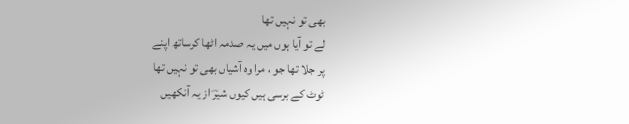بھی تو نہیں تھا
لے تو آیا ہوں میں یہ صدمہ اٹھا کرساتھ اپنے
پر جلا تھا جو ، مرا وہ آشیاں بھی تو نہیں تھا
ٹوٹ کے برسی ہیں کیوں شیرؔ از یہ آنکھیں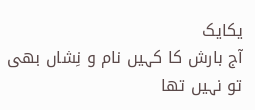یکایک
آج بارش کا کہیں نام و نِشاں بھی تو نہیں تھا